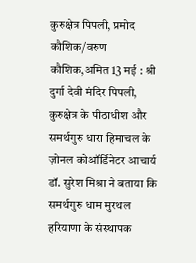कुरुक्षेत्र पिपली, प्रमोद कौशिक/वरुण कौशिक,अमित 13 मई : श्री दुर्गा देवी मंदिर पिपली, कुरुक्षेत्र के पीठाधीश और समर्थगुरु धारा हिमाचल के ज़ोनल कोऑर्डिनेटर आचार्य डॉ. सुरेश मिश्रा ने बताया कि समर्थगुरु धाम मुरथल हरियाणा के संस्थापक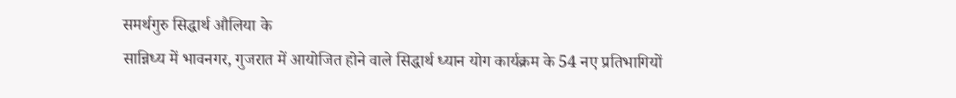समर्थगुरु सिद्धार्थ औलिया के
सान्निध्य में भावनगर, गुजरात में आयोजित होने वाले सिद्धार्थ ध्यान योग कार्यक्रम के 54 नए प्रतिभागियों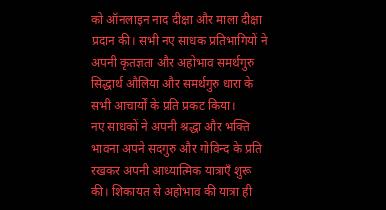को ऑनलाइन नाद दीक्षा और माला दीक्षा प्रदान की। सभी नए साधक प्रतिभागियों ने अपनी कृतज्ञता और अहोभाव समर्थगुरु सिद्धार्थ औलिया और समर्थगुरु धारा के सभी आचार्यों के प्रति प्रकट किया।
नए साधकों ने अपनी श्रद्धा और भक्ति भावना अपने सदगुरु और गोविन्द के प्रति रखकर अपनी आध्यात्मिक यात्राएँ शुरू की। शिकायत से अहोभाव की यात्रा ही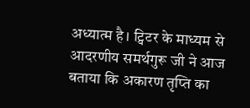अध्यात्म है। ट्विटर के माध्यम से आदरणीय समर्थगुरू जी ने आज बताया कि अकारण तृप्ति का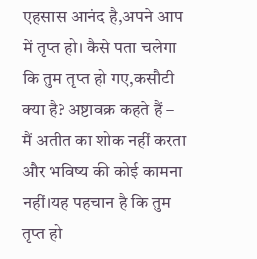एहसास आनंद है,अपने आप में तृप्त हो। कैसे पता चलेगा कि तुम तृप्त हो गए,कसौटी क्या है? अष्टावक्र कहते हैं – मैं अतीत का शोक नहीं करता और भविष्य की कोई कामना नहीं।यह पहचान है कि तुम तृप्त हो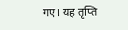गए। यह तृप्ति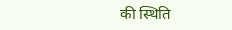की स्थिति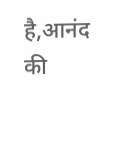है,आनंद की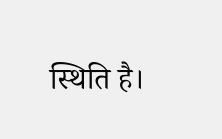स्थिति है।